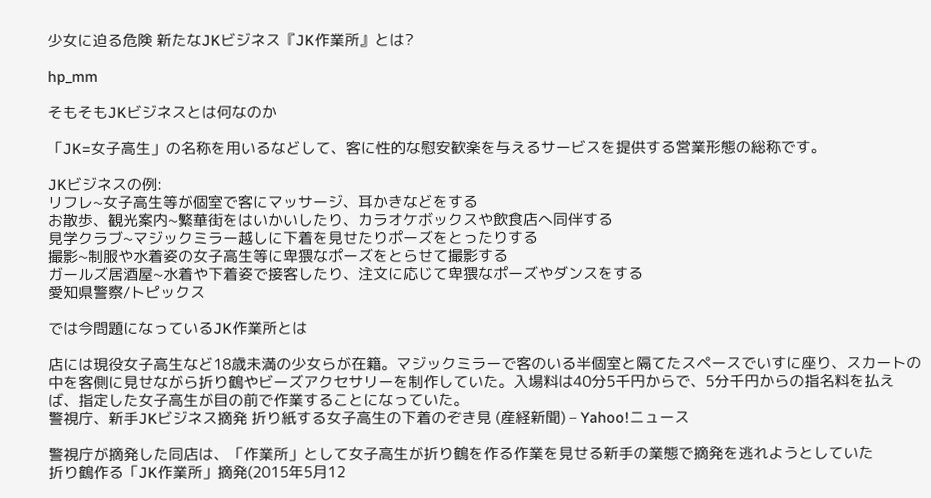少女に迫る危険 新たなJKビジネス『JK作業所』とは?

hp_mm

そもそもJKビジネスとは何なのか

「JK=女子高生」の名称を用いるなどして、客に性的な慰安歓楽を与えるサービスを提供する営業形態の総称です。

JKビジネスの例:
リフレ~女子高生等が個室で客にマッサージ、耳かきなどをする
お散歩、観光案内~繁華街をはいかいしたり、カラオケボックスや飲食店へ同伴する
見学クラブ~マジックミラー越しに下着を見せたりポーズをとったりする
撮影~制服や水着姿の女子高生等に卑猥なポーズをとらせて撮影する
ガールズ居酒屋~水着や下着姿で接客したり、注文に応じて卑猥なポーズやダンスをする
愛知県警察/トピックス

では今問題になっているJK作業所とは

店には現役女子高生など18歳未満の少女らが在籍。マジックミラーで客のいる半個室と隔てたスペースでいすに座り、スカートの中を客側に見せながら折り鶴やビーズアクセサリーを制作していた。入場料は40分5千円からで、5分千円からの指名料を払えば、指定した女子高生が目の前で作業することになっていた。
警視庁、新手JKビジネス摘発 折り紙する女子高生の下着のぞき見 (産経新聞) – Yahoo!ニュース

警視庁が摘発した同店は、「作業所」として女子高生が折り鶴を作る作業を見せる新手の業態で摘発を逃れようとしていた
折り鶴作る「JK作業所」摘発(2015年5月12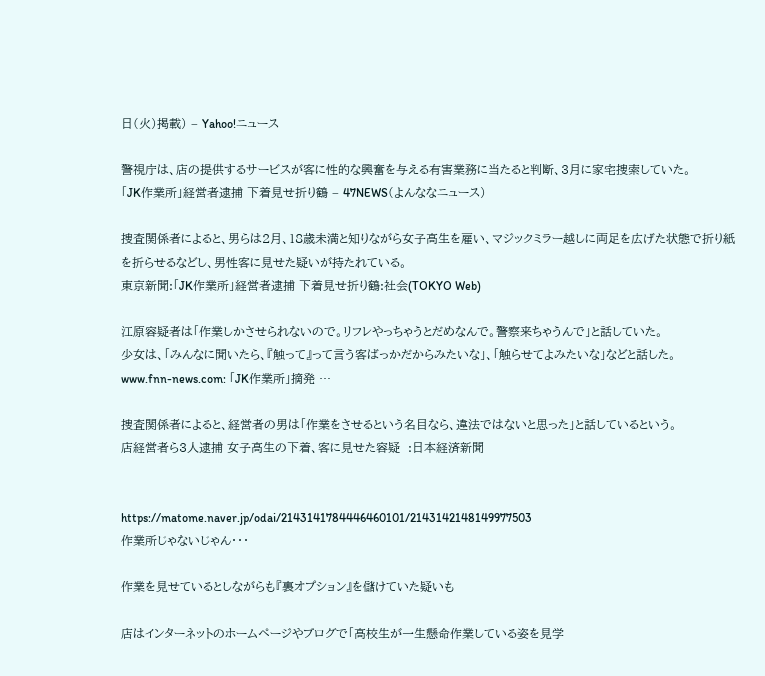日(火)掲載) – Yahoo!ニュース

警視庁は、店の提供するサービスが客に性的な興奮を与える有害業務に当たると判断、3月に家宅捜索していた。
「JK作業所」経営者逮捕 下着見せ折り鶴 – 47NEWS(よんななニュース)

捜査関係者によると、男らは2月、18歳未満と知りながら女子高生を雇い、マジックミラー越しに両足を広げた状態で折り紙を折らせるなどし、男性客に見せた疑いが持たれている。
東京新聞:「JK作業所」経営者逮捕 下着見せ折り鶴:社会(TOKYO Web)

江原容疑者は「作業しかさせられないので。リフレやっちゃうとだめなんで。警察来ちゃうんで」と話していた。
少女は、「みんなに聞いたら、『触って』って言う客ばっかだからみたいな」、「触らせてよみたいな」などと話した。
www.fnn-news.com: 「JK作業所」摘発 …

捜査関係者によると、経営者の男は「作業をさせるという名目なら、違法ではないと思った」と話しているという。
店経営者ら3人逮捕 女子高生の下着、客に見せた容疑  :日本経済新聞


https://matome.naver.jp/odai/2143141784446460101/2143142148149977503
作業所じゃないじゃん・・・

作業を見せているとしながらも『裏オプション』を儲けていた疑いも

店はインターネットのホームページやブログで「高校生が一生懸命作業している姿を見学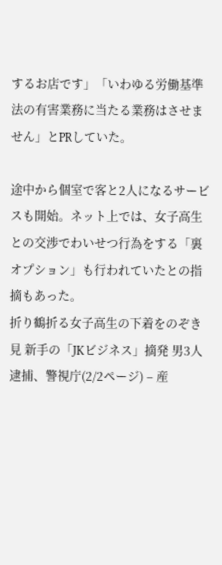するお店です」「いわゆる労働基準法の有害業務に当たる業務はさせません」とPRしていた。

途中から個室で客と2人になるサービスも開始。ネット上では、女子高生との交渉でわいせつ行為をする「裏オプション」も行われていたとの指摘もあった。
折り鶴折る女子高生の下着をのぞき見 新手の「JKビジネス」摘発 男3人逮捕、警視庁(2/2ページ) – 産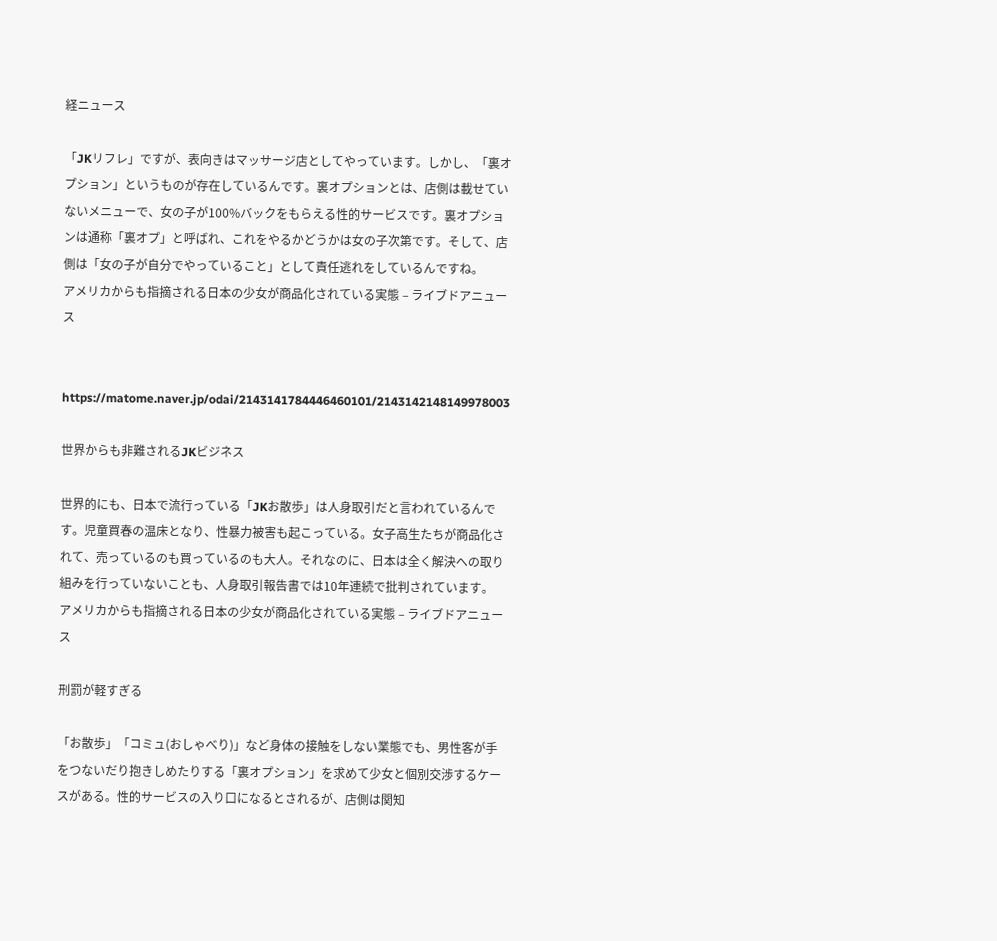経ニュース

「JKリフレ」ですが、表向きはマッサージ店としてやっています。しかし、「裏オプション」というものが存在しているんです。裏オプションとは、店側は載せていないメニューで、女の子が100%バックをもらえる性的サービスです。裏オプションは通称「裏オプ」と呼ばれ、これをやるかどうかは女の子次第です。そして、店側は「女の子が自分でやっていること」として責任逃れをしているんですね。
アメリカからも指摘される日本の少女が商品化されている実態 – ライブドアニュース


https://matome.naver.jp/odai/2143141784446460101/2143142148149978003

世界からも非難されるJKビジネス

世界的にも、日本で流行っている「JKお散歩」は人身取引だと言われているんです。児童買春の温床となり、性暴力被害も起こっている。女子高生たちが商品化されて、売っているのも買っているのも大人。それなのに、日本は全く解決への取り組みを行っていないことも、人身取引報告書では10年連続で批判されています。
アメリカからも指摘される日本の少女が商品化されている実態 – ライブドアニュース

刑罰が軽すぎる

「お散歩」「コミュ(おしゃべり)」など身体の接触をしない業態でも、男性客が手をつないだり抱きしめたりする「裏オプション」を求めて少女と個別交渉するケースがある。性的サービスの入り口になるとされるが、店側は関知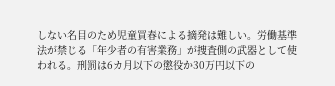しない名目のため児童買春による摘発は難しい。労働基準法が禁じる「年少者の有害業務」が捜査側の武器として使われる。刑罰は6カ月以下の懲役か30万円以下の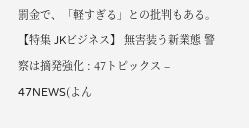罰金で、「軽すぎる」との批判もある。
【特集 JKビジネス】 無害装う新業態 警察は摘発強化 : 47トピックス – 47NEWS(よん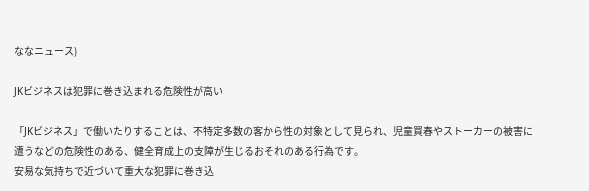ななニュース)

JKビジネスは犯罪に巻き込まれる危険性が高い

「JKビジネス」で働いたりすることは、不特定多数の客から性の対象として見られ、児童買春やストーカーの被害に遭うなどの危険性のある、健全育成上の支障が生じるおそれのある行為です。
安易な気持ちで近づいて重大な犯罪に巻き込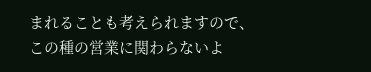まれることも考えられますので、この種の営業に関わらないよ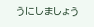うにしましょう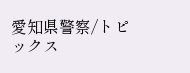愛知県警察/トピックス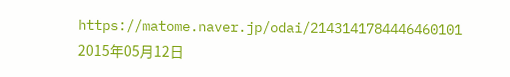https://matome.naver.jp/odai/2143141784446460101
2015年05月12日